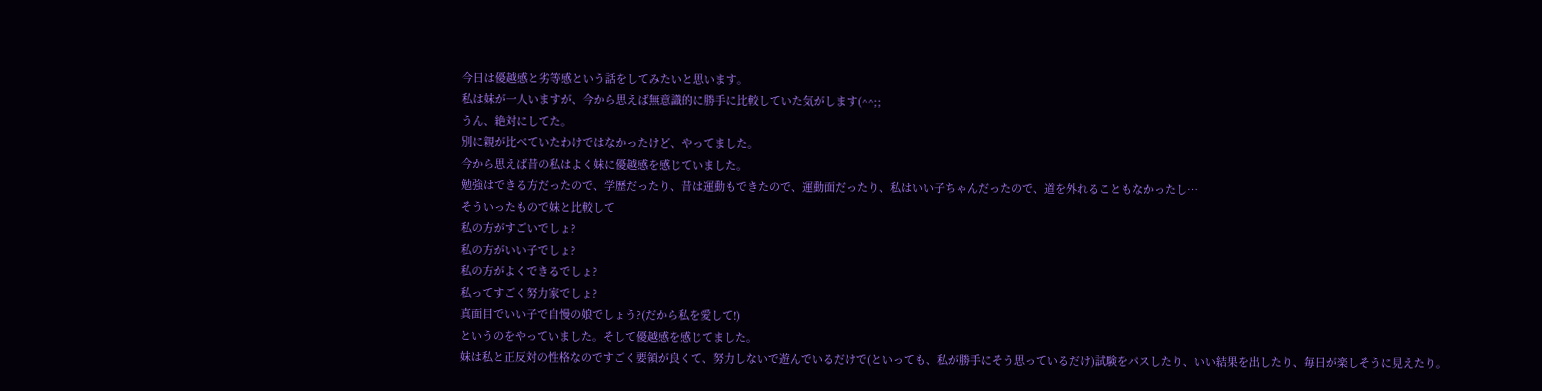今日は優越感と劣等感という話をしてみたいと思います。
私は妹が一人いますが、今から思えば無意識的に勝手に比較していた気がします(^^;;
うん、絶対にしてた。
別に親が比べていたわけではなかったけど、やってました。
今から思えば昔の私はよく妹に優越感を感じていました。
勉強はできる方だったので、学歴だったり、昔は運動もできたので、運動面だったり、私はいい子ちゃんだったので、道を外れることもなかったし…
そういったもので妹と比較して
私の方がすごいでしょ?
私の方がいい子でしょ?
私の方がよくできるでしょ?
私ってすごく努力家でしょ?
真面目でいい子で自慢の娘でしょう?(だから私を愛して!)
というのをやっていました。そして優越感を感じてました。
妹は私と正反対の性格なのですごく要領が良くて、努力しないで遊んでいるだけで(といっても、私が勝手にそう思っているだけ)試験をパスしたり、いい結果を出したり、毎日が楽しそうに見えたり。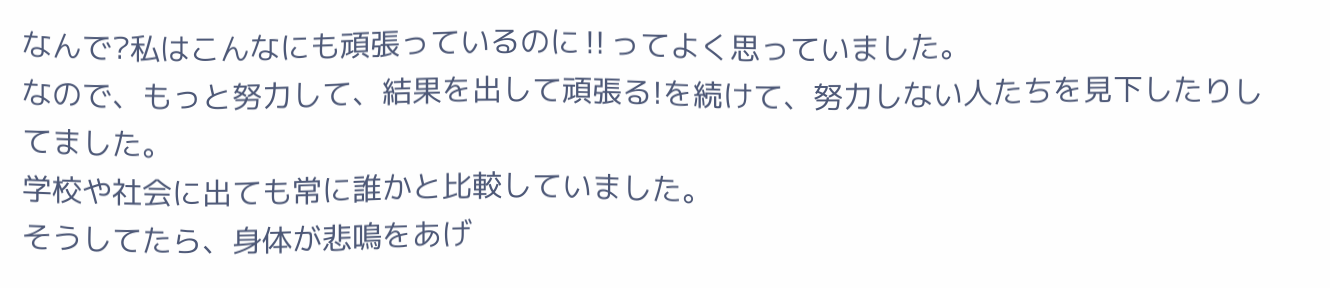なんで?私はこんなにも頑張っているのに‼ってよく思っていました。
なので、もっと努力して、結果を出して頑張る!を続けて、努力しない人たちを見下したりしてました。
学校や社会に出ても常に誰かと比較していました。
そうしてたら、身体が悲鳴をあげ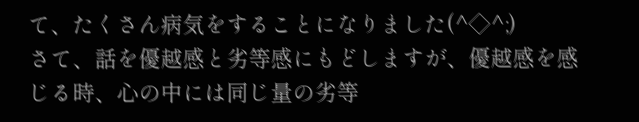て、たくさん病気をすることになりました(^◇^;)
さて、話を優越感と劣等感にもどしますが、優越感を感じる時、心の中には同じ量の劣等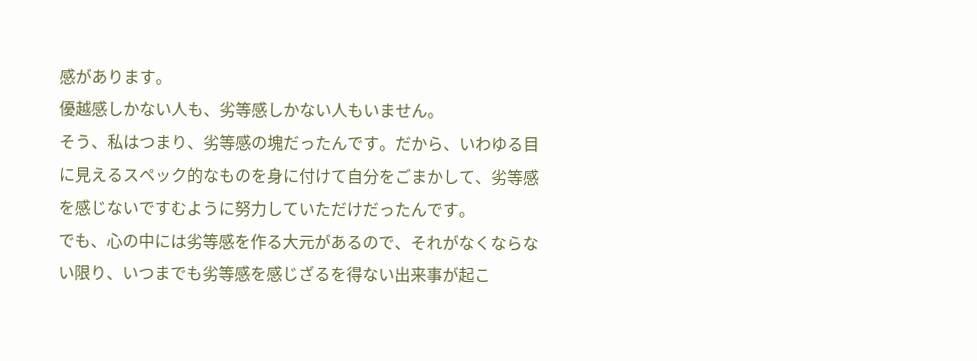感があります。
優越感しかない人も、劣等感しかない人もいません。
そう、私はつまり、劣等感の塊だったんです。だから、いわゆる目に見えるスペック的なものを身に付けて自分をごまかして、劣等感を感じないですむように努力していただけだったんです。
でも、心の中には劣等感を作る大元があるので、それがなくならない限り、いつまでも劣等感を感じざるを得ない出来事が起こ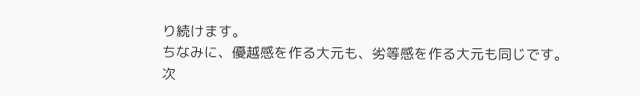り続けます。
ちなみに、優越感を作る大元も、劣等感を作る大元も同じです。
次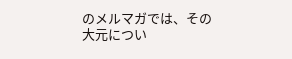のメルマガでは、その大元につい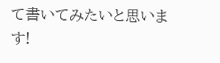て書いてみたいと思います!